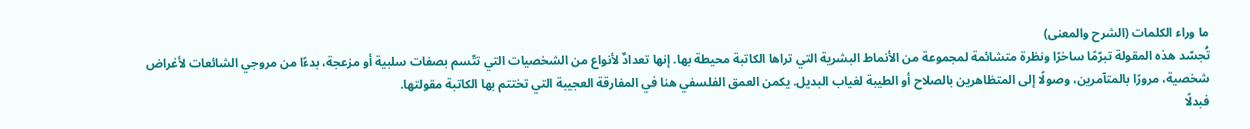ما وراء الكلمات (الشرح والمعنى)
تُجسّد هذه المقولة تبرّمًا ساخرًا ونظرة متشائمة لمجموعة من الأنماط البشرية التي تراها الكاتبة محيطة بها. إنها تعدادٌ لأنواع من الشخصيات التي تتّسم بصفات سلبية أو مزعجة، بدءًا من مروجي الشائعات لأغراض شخصية، مرورًا بالمتآمرين، وصولًا إلى المتظاهرين بالصلاح أو الطيبة لغياب البديل. يكمن العمق الفلسفي هنا في المفارقة العجيبة التي تختتم بها الكاتبة مقولتها.
فبدلًا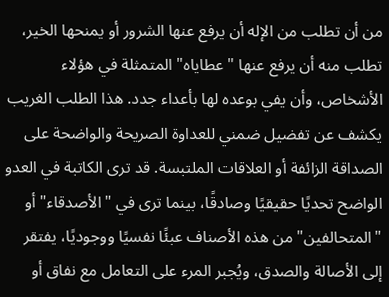من أن تطلب من الإله أن يرفع عنها الشرور أو يمنحها الخير، تطلب منه أن يرفع عنها "عطاياه" المتمثلة في هؤلاء الأشخاص، وأن يفي بوعده لها بأعداء جدد. هذا الطلب الغريب يكشف عن تفضيل ضمني للعداوة الصريحة والواضحة على الصداقة الزائفة أو العلاقات الملتبسة. قد ترى الكاتبة في العدو الواضح تحديًا حقيقيًا وصادقًا، بينما ترى في "الأصدقاء" أو "المتحالفين" من هذه الأصناف عبئًا نفسيًا ووجوديًا، يفتقر إلى الأصالة والصدق، ويُجبر المرء على التعامل مع نفاق أو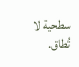سطحية لا تُطاق.